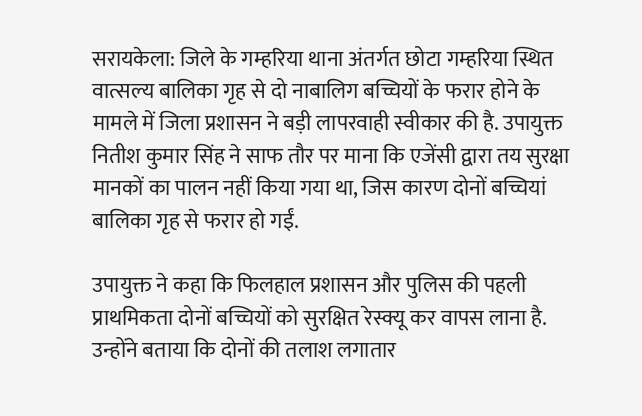सरायकेला: जिले के गम्हरिया थाना अंतर्गत छोटा गम्हरिया स्थित वात्सल्य बालिका गृह से दो नाबालिग बच्चियों के फरार होने के मामले में जिला प्रशासन ने बड़ी लापरवाही स्वीकार की है. उपायुक्त नितीश कुमार सिंह ने साफ तौर पर माना कि एजेंसी द्वारा तय सुरक्षा मानकों का पालन नहीं किया गया था, जिस कारण दोनों बच्चियां बालिका गृह से फरार हो गईं.

उपायुक्त ने कहा कि फिलहाल प्रशासन और पुलिस की पहली प्राथमिकता दोनों बच्चियों को सुरक्षित रेस्क्यू कर वापस लाना है. उन्होंने बताया कि दोनों की तलाश लगातार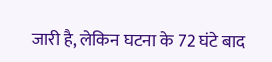जारी है, लेकिन घटना के 72 घंटे बाद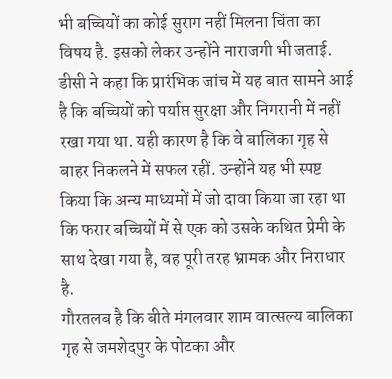भी बच्चियों का कोई सुराग नहीं मिलना चिंता का विषय है. इसको लेकर उन्होंने नाराजगी भी जताई.
डीसी ने कहा कि प्रारंभिक जांच में यह बात सामने आई है कि बच्चियों को पर्याप्त सुरक्षा और निगरानी में नहीं रखा गया था. यही कारण है कि वे बालिका गृह से बाहर निकलने में सफल रहीं. उन्होंने यह भी स्पष्ट किया कि अन्य माध्यमों में जो दावा किया जा रहा था कि फरार बच्चियों में से एक को उसके कथित प्रेमी के साथ देखा गया है, वह पूरी तरह भ्रामक और निराधार है.
गौरतलब है कि बीते मंगलवार शाम वात्सल्य बालिका गृह से जमशेदपुर के पोटका और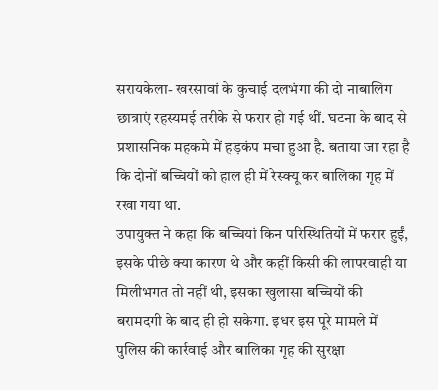सरायकेला- खरसावां के कुचाई दलभंगा की दो नाबालिग छात्राएं रहस्यमई तरीके से फरार हो गई थीं. घटना के बाद से प्रशासनिक महकमे में हड़कंप मचा हुआ है. बताया जा रहा है कि दोनों बच्चियों को हाल ही में रेस्क्यू कर बालिका गृह में रखा गया था.
उपायुक्त ने कहा कि बच्चियां किन परिस्थितियों में फरार हुईं, इसके पीछे क्या कारण थे और कहीं किसी की लापरवाही या मिलीभगत तो नहीं थी, इसका खुलासा बच्चियों की बरामदगी के बाद ही हो सकेगा. इधर इस पूरे मामले में पुलिस की कार्रवाई और बालिका गृह की सुरक्षा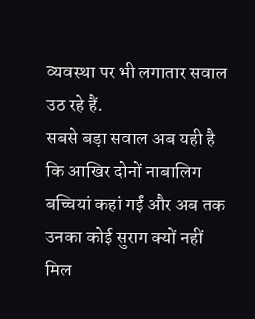व्यवस्था पर भी लगातार सवाल उठ रहे हैं.
सबसे बड़ा सवाल अब यही है कि आखिर दोनों नाबालिग बच्चियां कहां गईं और अब तक उनका कोई सुराग क्यों नहीं मिल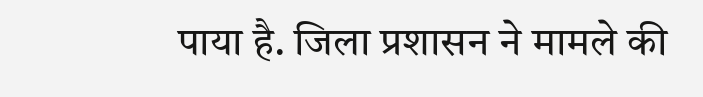पाया है. जिला प्रशासन ने मामले की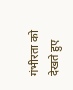गंभीरता को देखते हुए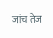जांच तेज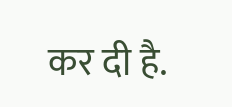कर दी है.